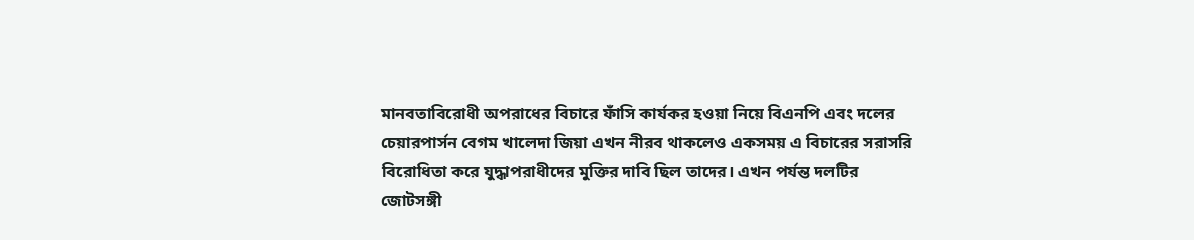মানবতাবিরোধী অপরাধের বিচারে ফাঁসি কার্যকর হওয়া নিয়ে বিএনপি এবং দলের
চেয়ারপার্সন বেগম খালেদা জিয়া এখন নীরব থাকলেও একসময় এ বিচারের সরাসরি
বিরোধিতা করে যুদ্ধাপরাধীদের মুক্তির দাবি ছিল তাদের। এখন পর্যন্ত দলটির
জোটসঙ্গী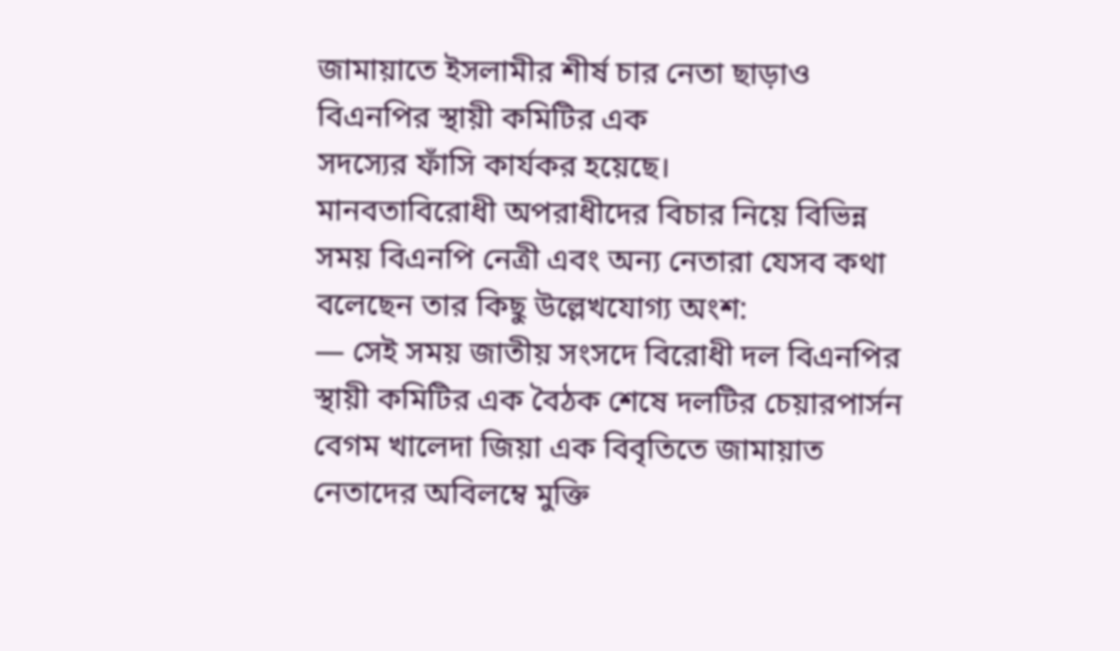জামায়াতে ইসলামীর শীর্ষ চার নেতা ছাড়াও বিএনপির স্থায়ী কমিটির এক
সদস্যের ফাঁসি কার্যকর হয়েছে।
মানবতাবিরোধী অপরাধীদের বিচার নিয়ে বিভিন্ন সময় বিএনপি নেত্রী এবং অন্য নেতারা যেসব কথা বলেছেন তার কিছু উল্লেখযোগ্য অংশ:
— সেই সময় জাতীয় সংসদে বিরোধী দল বিএনপির স্থায়ী কমিটির এক বৈঠক শেষে দলটির চেয়ারপার্সন বেগম খালেদা জিয়া এক বিবৃতিতে জামায়াত নেতাদের অবিলম্বে মুক্তি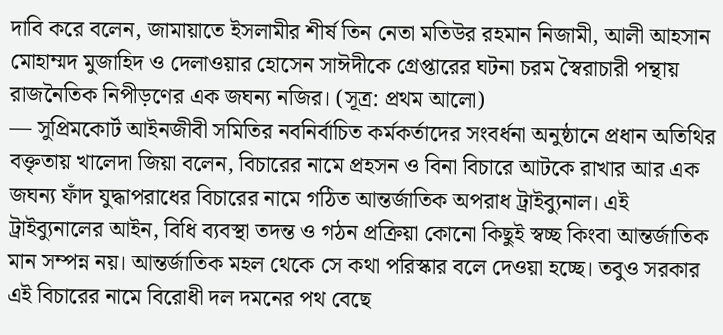দাবি করে বলেন, জামায়াতে ইসলামীর শীর্ষ তিন নেতা মতিউর রহমান নিজামী, আলী আহসান মোহাম্মদ মুজাহিদ ও দেলাওয়ার হোসেন সাঈদীকে গ্রেপ্তারের ঘটনা চরম স্বৈরাচারী পন্থায় রাজনৈতিক নিপীড়ণের এক জঘন্য নজির। (সূত্র: প্রথম আলো)
— সুপ্রিমকোর্ট আইনজীবী সমিতির নবনির্বাচিত কর্মকর্তাদের সংবর্ধনা অনুষ্ঠানে প্রধান অতিথির বক্তৃতায় খালেদা জিয়া বলেন, বিচারের নামে প্রহসন ও বিনা বিচারে আটকে রাখার আর এক জঘন্য ফাঁদ যুদ্ধাপরাধের বিচারের নামে গঠিত আন্তর্জাতিক অপরাধ ট্রাইব্যুনাল। এই ট্রাইব্যুনালের আইন, বিধি ব্যবস্থা তদন্ত ও গঠন প্রক্রিয়া কোনো কিছুই স্বচ্ছ কিংবা আন্তর্জাতিক মান সম্পন্ন নয়। আন্তর্জাতিক মহল থেকে সে কথা পরিস্কার বলে দেওয়া হচ্ছে। তবুও সরকার এই বিচারের নামে বিরোধী দল দমনের পথ বেছে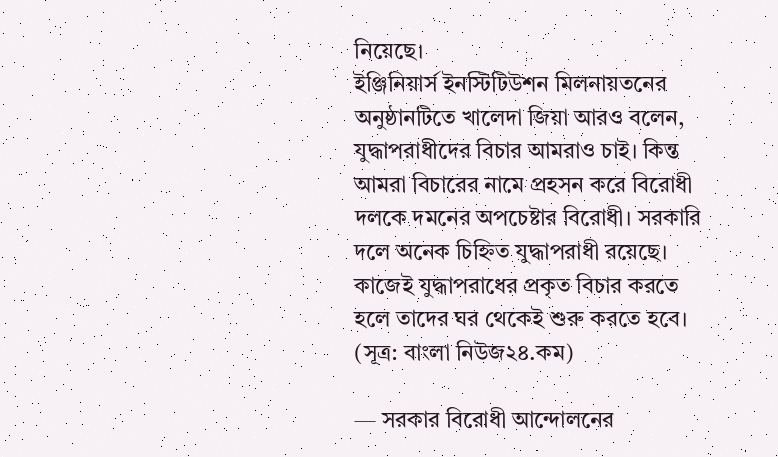নিয়েছে।
ইঞ্জিনিয়ার্স ইনস্টিটিউশন মিলনায়তনের অনুষ্ঠানটিতে খালেদা জিয়া আরও বলেন, যুদ্ধাপরাধীদের বিচার আমরাও চাই। কিন্ত আমরা বিচারের নামে প্রহসন করে বিরোধী দলকে দমনের অপচেষ্টার বিরোধী। সরকারি দলে অনেক চিহ্নিত যুদ্ধাপরাধী রয়েছে। কাজেই যুদ্ধাপরাধের প্রকৃত বিচার করতে হলে তাদের ঘর থেকেই শুরু করতে হবে। (সূত্র: বাংলা নিউজ২৪.কম)

— সরকার বিরোধী আন্দোলনের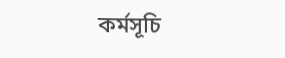কর্মসূচি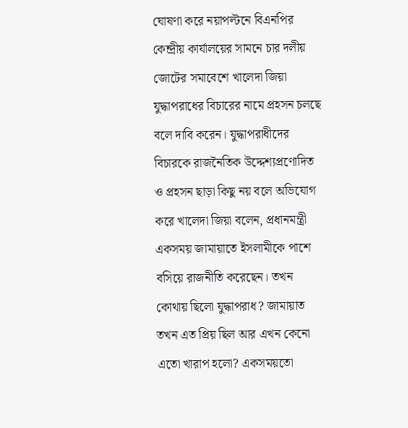ঘোষণা করে নয়াপল্টনে বিএনপির কেন্দ্রীয় কার্যালয়ের সামনে চার দলীয় জোটের সমাবেশে খালেদা জিয়া যুদ্ধাপরাধের বিচারের নামে প্রহসন চলছে বলে দাবি করেন। যুদ্ধাপরাধীদের বিচারকে রাজনৈতিক উদ্দেশ্যপ্রণোদিত ও প্রহসন ছাড়া কিছু নয় বলে অভিযোগ করে খালেদা জিয়া বলেন, প্রধানমন্ত্রী একসময় জামায়াতে ইসলামীকে পাশে বসিয়ে রাজনীতি করেছেন। তখন কোথায় ছিলো যুদ্ধাপরাধ? জামায়াত তখন এত প্রিয় ছিল আর এখন কেনো এতো খারাপ হলো? একসময়তো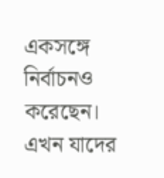একসঙ্গে নির্বাচনও করেছেন। এখন যাদের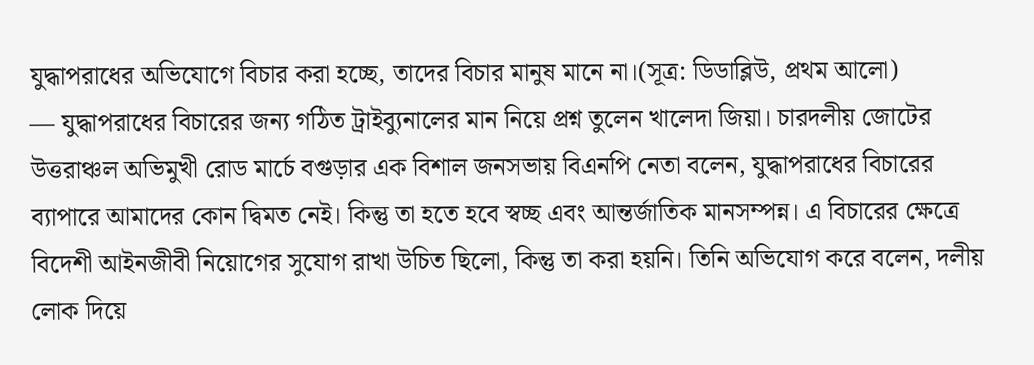যুদ্ধাপরাধের অভিযোগে বিচার করা হচ্ছে, তাদের বিচার মানুষ মানে না।(সূত্র: ডিডাব্লিউ, প্রথম আলো)
— যুদ্ধাপরাধের বিচারের জন্য গঠিত ট্রাইব্যুনালের মান নিয়ে প্রশ্ন তুলেন খালেদা জিয়া। চারদলীয় জোটের উত্তরাঞ্চল অভিমুখী রোড মার্চে বগুড়ার এক বিশাল জনসভায় বিএনপি নেতা বলেন, যুদ্ধাপরাধের বিচারের ব্যাপারে আমাদের কোন দ্বিমত নেই। কিন্তু তা হতে হবে স্বচ্ছ এবং আন্তর্জাতিক মানসম্পন্ন। এ বিচারের ক্ষেত্রে বিদেশী আইনজীবী নিয়োগের সুযোগ রাখা উচিত ছিলো, কিন্তু তা করা হয়নি। তিনি অভিযোগ করে বলেন, দলীয় লোক দিয়ে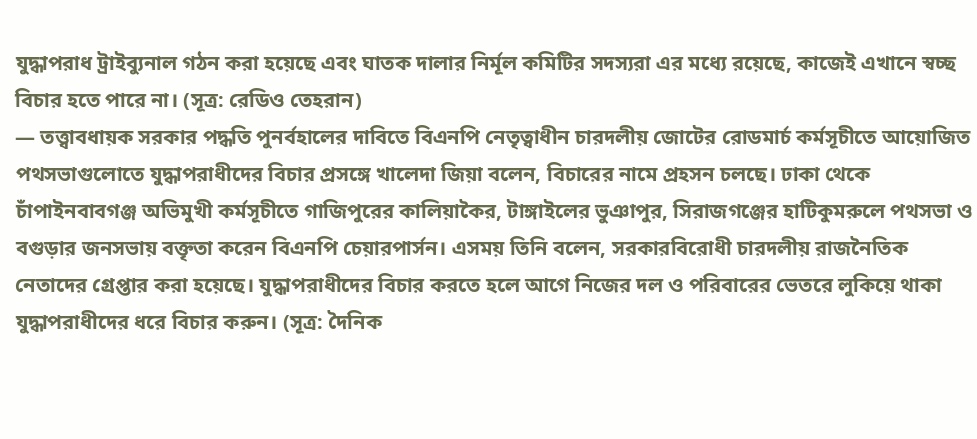যুদ্ধাপরাধ ট্রাইব্যুনাল গঠন করা হয়েছে এবং ঘাতক দালার নির্মূল কমিটির সদস্যরা এর মধ্যে রয়েছে, কাজেই এখানে স্বচ্ছ বিচার হতে পারে না। (সূত্র: রেডিও তেহরান)
— তত্ত্বাবধায়ক সরকার পদ্ধতি পুনর্বহালের দাবিতে বিএনপি নেতৃত্বাধীন চারদলীয় জোটের রোডমার্চ কর্মসূচীতে আয়োজিত পথসভাগুলোতে যুদ্ধাপরাধীদের বিচার প্রসঙ্গে খালেদা জিয়া বলেন, বিচারের নামে প্রহসন চলছে। ঢাকা থেকে চাঁপাইনবাবগঞ্জ অভিমুখী কর্মসূচীতে গাজিপুরের কালিয়াকৈর, টাঙ্গাইলের ভুঞাপুর, সিরাজগঞ্জের হাটিকুমরুলে পথসভা ও বগুড়ার জনসভায় বক্তৃতা করেন বিএনপি চেয়ারপার্সন। এসময় তিনি বলেন, সরকারবিরোধী চারদলীয় রাজনৈতিক নেতাদের গ্রেপ্তার করা হয়েছে। যুদ্ধাপরাধীদের বিচার করতে হলে আগে নিজের দল ও পরিবারের ভেতরে লুকিয়ে থাকা যুদ্ধাপরাধীদের ধরে বিচার করুন। (সূত্র: দৈনিক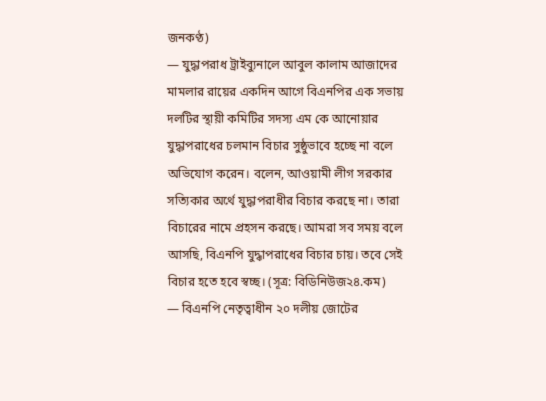জনকণ্ঠ)
— যুদ্ধাপরাধ ট্রাইব্যুনালে আবুল কালাম আজাদের মামলার রায়ের একদিন আগে বিএনপির এক সভায় দলটির স্থায়ী কমিটির সদস্য এম কে আনোয়ার যুদ্ধাপরাধের চলমান বিচার সুষ্ঠুভাবে হচ্ছে না বলে অভিযোগ করেন। বলেন, আওয়ামী লীগ সরকার সত্যিকার অর্থে যুদ্ধাপরাধীর বিচার করছে না। তারা বিচারের নামে প্রহসন করছে। আমরা সব সময় বলে আসছি, বিএনপি যুদ্ধাপরাধের বিচার চায়। তবে সেই বিচার হতে হবে স্বচ্ছ। (সূত্র: বিডিনিউজ২৪.কম)
— বিএনপি নেতৃত্বাধীন ২০ দলীয় জোটের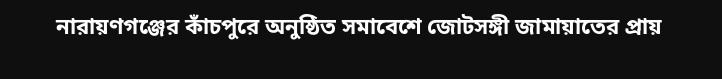নারায়ণগঞ্জের কাঁচপুরে অনুষ্ঠিত সমাবেশে জোটসঙ্গী জামায়াতের প্রায়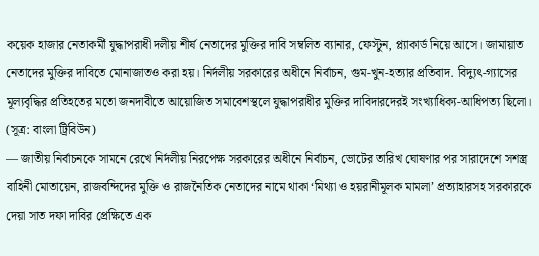কয়েক হাজার নেতাকর্মী যুদ্ধাপরাধী দলীয় শীর্ষ নেতাদের মুক্তির দাবি সম্বলিত ব্যানার, ফেস্টুন, প্ল্যাকার্ড নিয়ে আসে। জামায়াত নেতাদের মুক্তির দাবিতে মোনাজাতও করা হয়। নির্দলীয় সরকারের অধীনে নির্বাচন, গুম-খুন-হত্যার প্রতিবাদ. বিদ্যুৎ-গ্যাসের মূল্যবৃদ্ধির প্রতিহতের মতো জনদাবীতে আয়োজিত সমাবেশস্থলে যুদ্ধাপরাধীর মুক্তির দাবিদারদেরই সংখ্যাধিক্য-আধিপত্য ছিলো। (সূত্র: বাংলা ট্রিবিউন)
— জাতীয় নির্বাচনকে সামনে রেখে নির্দলীয় নিরপেক্ষ সরকারের অধীনে নির্বাচন, ভোটের তারিখ ঘোষণার পর সারাদেশে সশস্ত্র বাহিনী মোতায়েন, রাজবন্দিদের মুক্তি ও রাজনৈতিক নেতাদের নামে থাকা ‘মিথ্যা ও হয়রানীমূলক মামলা’ প্রত্যাহারসহ সরকারকে দেয়া সাত দফা দাবির প্রেক্ষিতে এক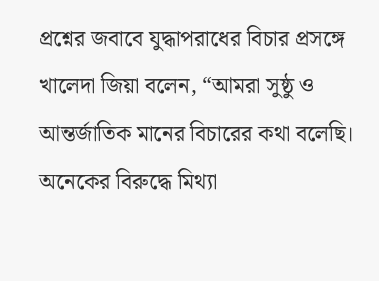প্রশ্নের জবাবে যুদ্ধাপরাধের বিচার প্রসঙ্গে খালেদা জিয়া বলেন, “আমরা সুষ্ঠু ও আন্তর্জাতিক মানের বিচারের কথা বলেছি। অনেকের বিরুদ্ধে মিথ্যা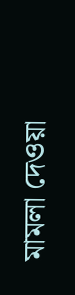মামলা দেওয়া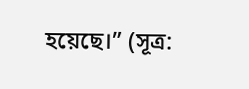হয়েছে।” (সূত্র: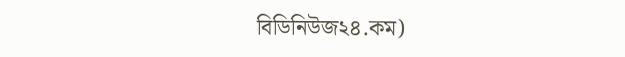বিডিনিউজ২৪.কম)